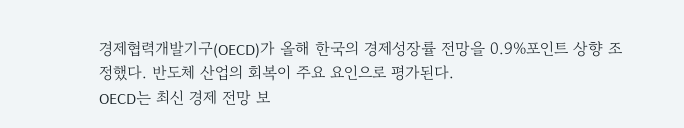경제협력개발기구(OECD)가 올해 한국의 경제성장률 전망을 0.9%포인트 상향 조정했다. 반도체 산업의 회복이 주요 요인으로 평가된다.
OECD는 최신 경제 전망 보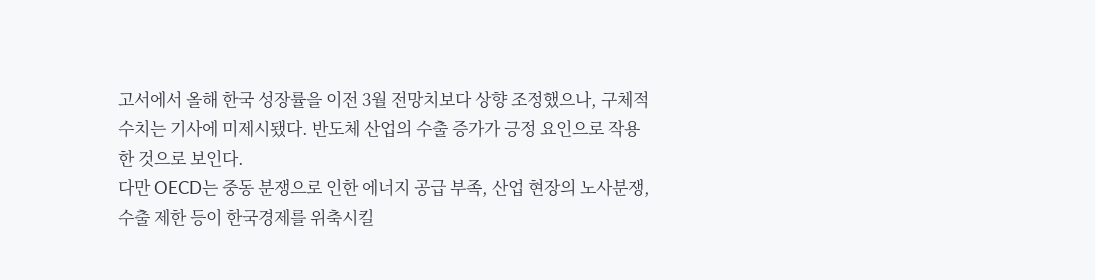고서에서 올해 한국 성장률을 이전 3월 전망치보다 상향 조정했으나, 구체적 수치는 기사에 미제시됐다. 반도체 산업의 수출 증가가 긍정 요인으로 작용한 것으로 보인다.
다만 OECD는 중동 분쟁으로 인한 에너지 공급 부족, 산업 현장의 노사분쟁, 수출 제한 등이 한국경제를 위축시킬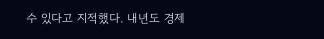수 있다고 지적했다. 내년도 경제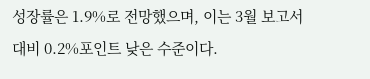성장률은 1.9%로 전망했으며, 이는 3월 보고서 대비 0.2%포인트 낮은 수준이다.